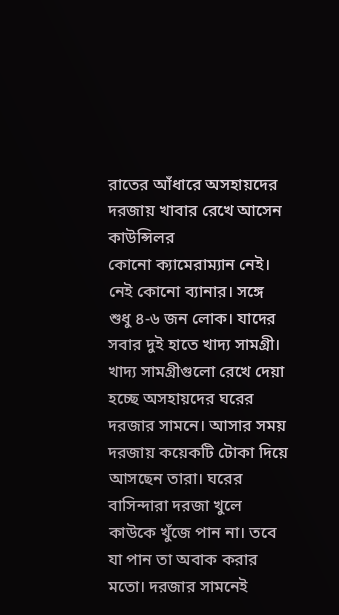রাতের আঁধারে অসহায়দের দরজায় খাবার রেখে আসেন কাউন্সিলর
কোনো ক্যামেরাম্যান নেই। নেই কোনো ব্যানার। সঙ্গে শুধু ৪-৬ জন লোক। যাদের সবার দুই হাতে খাদ্য সামগ্রী। খাদ্য সামগ্রীগুলো রেখে দেয়া হচ্ছে অসহায়দের ঘরের দরজার সামনে। আসার সময় দরজায় কয়েকটি টোকা দিয়ে আসছেন তারা। ঘরের বাসিন্দারা দরজা খুলে কাউকে খুঁজে পান না। তবে যা পান তা অবাক করার মতো। দরজার সামনেই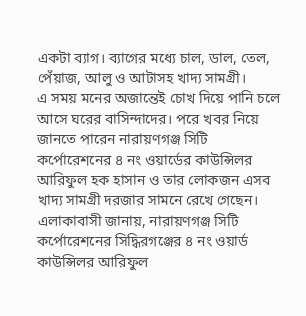একটা ব্যাগ। ব্যাগের মধ্যে চাল, ডাল, তেল, পেঁয়াজ, আলু ও আটাসহ খাদ্য সামগ্রী।
এ সময় মনের অজান্তেই চোখ দিয়ে পানি চলে আসে ঘরের বাসিন্দাদের। পরে খবর নিয়ে জানতে পারেন নারায়ণগঞ্জ সিটি কর্পোরেশনের ৪ নং ওয়ার্ডের কাউন্সিলর আরিফুল হক হাসান ও তার লোকজন এসব খাদ্য সামগ্রী দরজার সামনে রেখে গেছেন।
এলাকাবাসী জানায়, নারায়ণগঞ্জ সিটি কর্পোরেশনের সিদ্ধিরগঞ্জের ৪ নং ওয়ার্ড কাউন্সিলর আরিফুল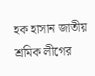হক হাসান জাতীয় শ্রমিক লীগের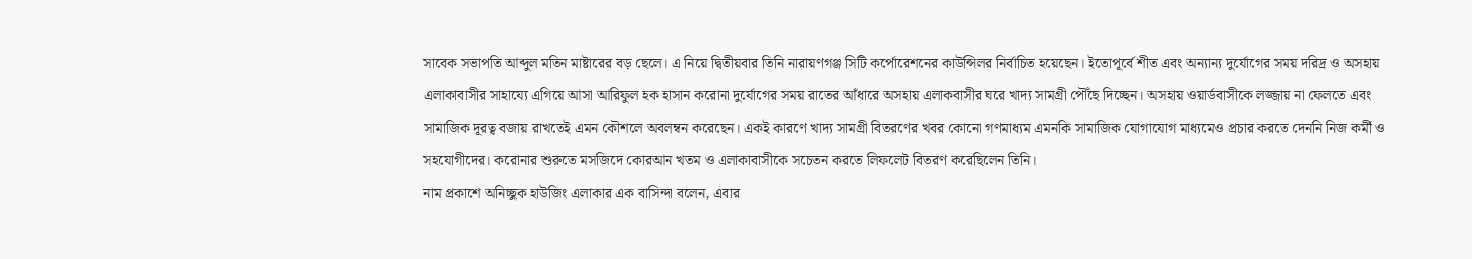সাবেক সভাপতি আব্দুল মতিন মাষ্টারের বড় ছেলে। এ নিয়ে দ্বিতীয়বার তিনি নারায়ণগঞ্জ সিটি কর্পোরেশনের কাউন্সিলর নির্বাচিত হয়েছেন। ইতোপূর্বে শীত এবং অন্যান্য দুর্যোগের সময় দরিদ্র ও অসহায় এলাকাবাসীর সাহায্যে এগিয়ে আসা আরিফুল হক হাসান করোনা দুর্যোগের সময় রাতের আঁধারে অসহায় এলাকবাসীর ঘরে খাদ্য সামগ্রী পৌঁছে দিচ্ছেন। অসহায় ওয়ার্ডবাসীকে লজ্জায় না ফেলতে এবং সামাজিক দূরত্ব বজায় রাখতেই এমন কৌশলে অবলম্বন করেছেন। একই কারণে খাদ্য সামগ্রী বিতরণের খবর কোনো গণমাধ্যম এমনকি সামাজিক যোগাযোগ মাধ্যমেও প্রচার করতে দেননি নিজ কর্মী ও সহযোগীদের। করোনার শুরুতে মসজিদে কোরআন খতম ও এলাকাবাসীকে সচেতন করতে লিফলেট বিতরণ করেছিলেন তিনি।
নাম প্রকাশে অনিচ্ছুক হাউজিং এলাকার এক বাসিন্দা বলেন, এবার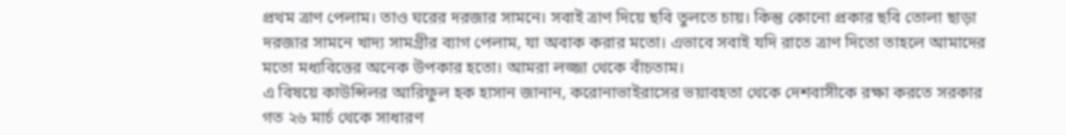প্রথম ত্রাণ পেলাম। তাও ঘরের দরজার সামনে। সবাই ত্রাণ দিয়ে ছবি তুলতে চায়। কিন্তু কোনো প্রকার ছবি তোলা ছাড়া দরজার সামনে খাদ্য সামগ্রীর ব্যাগ পেলাম, যা অবাক করার মতো। এভাবে সবাই যদি রাতে ত্রাণ দিতো তাহলে আমাদের মতো মধ্যবিত্তের অনেক উপকার হতো। আমরা লজ্জা থেকে বাঁচতাম।
এ বিষয়ে কাউন্সিলর আরিফুল হক হাসান জানান, করোনাভাইরাসের ভয়াবহতা থেকে দেশবাসীকে রক্ষা করতে সরকার গত ২৬ মার্চ থেকে সাধারণ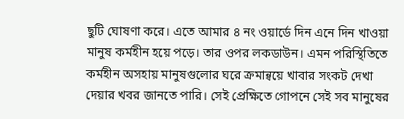ছুটি ঘোষণা করে। এতে আমার ৪ নং ওয়ার্ডে দিন এনে দিন খাওয়া মানুষ কর্মহীন হয়ে পড়ে। তার ওপর লকডাউন। এমন পরিস্থিতিতে কর্মহীন অসহায় মানুষগুলোর ঘরে ক্রমান্বয়ে খাবার সংকট দেখা দেয়ার খবর জানতে পারি। সেই প্রেক্ষিতে গোপনে সেই সব মানুষের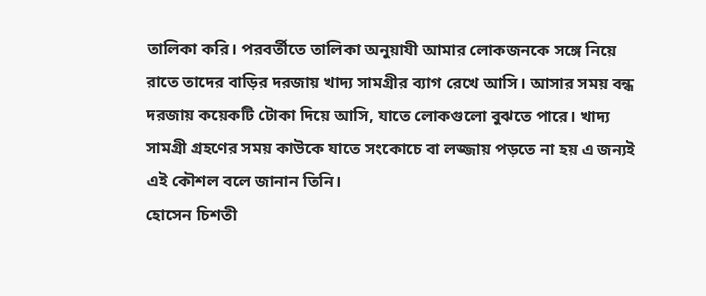তালিকা করি। পরবর্তীতে তালিকা অনুয়াযী আমার লোকজনকে সঙ্গে নিয়ে রাতে তাদের বাড়ির দরজায় খাদ্য সামগ্রীর ব্যাগ রেখে আসি। আসার সময় বন্ধ দরজায় কয়েকটি টোকা দিয়ে আসি, যাতে লোকগুলো বুঝতে পারে। খাদ্য সামগ্রী গ্রহণের সময় কাউকে যাতে সংকোচে বা লজ্জায় পড়তে না হয় এ জন্যই এই কৌশল বলে জানান তিনি।
হোসেন চিশতী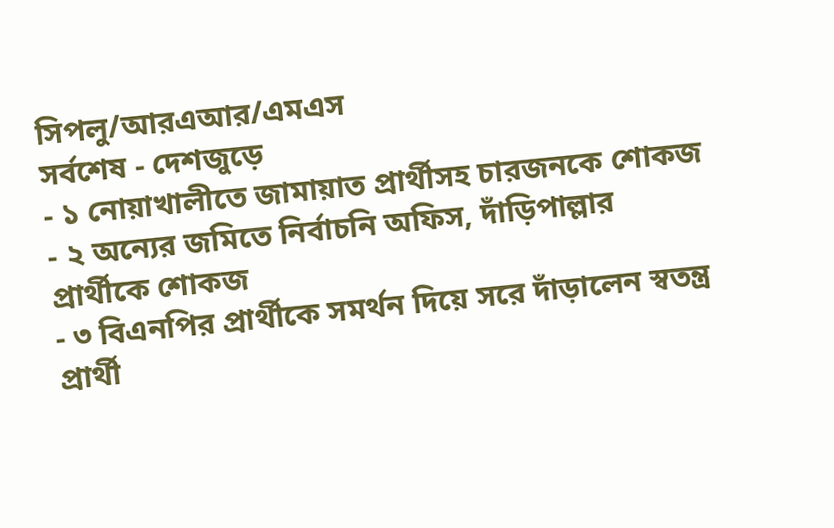সিপলু/আরএআর/এমএস
সর্বশেষ - দেশজুড়ে
- ১ নোয়াখালীতে জামায়াত প্রার্থীসহ চারজনকে শোকজ
- ২ অন্যের জমিতে নির্বাচনি অফিস, দাঁড়িপাল্লার প্রার্থীকে শোকজ
- ৩ বিএনপির প্রার্থীকে সমর্থন দিয়ে সরে দাঁড়ালেন স্বতন্ত্র প্রার্থী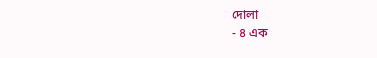দোলা
- ৪ এক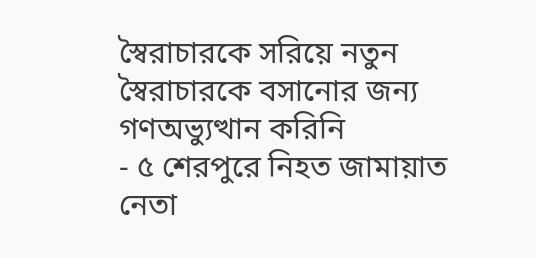স্বৈরাচারকে সরিয়ে নতুন স্বৈরাচারকে বসানোর জন্য গণঅভ্যুত্থান করিনি
- ৫ শেরপুরে নিহত জামায়াত নেতা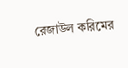রেজাউল করিমের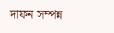দাফন সম্পন্ন